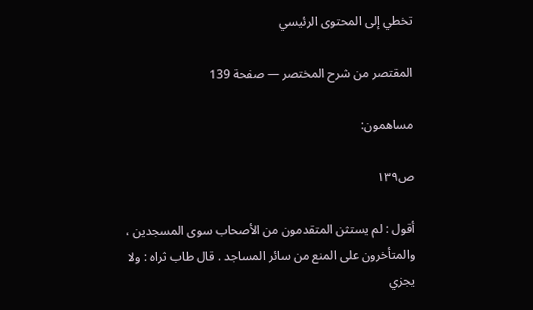تخطي إلى المحتوى الرئيسي

المقتصر من شرح المختصر — صفحة 139

مساهمون:

ص١٣٩

أقول : لم يستثن المتقدمون من الأصحاب سوى المسجدين ، والمتأخرون على المنع من سائر المساجد . قال طاب ثراه : ولا يجزي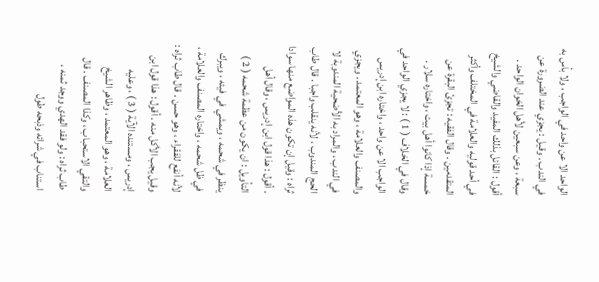الواحد الا عن واحد في الواجب ، ولا بأس به في الندب . وقيل : يجزي عند الضرورة عن سبعة ، وعن سبعين لأهل الخوان الواحد . أقول : القائل بذلك المفيد والقاضي والشيخ في أحد قوليه والعلامة في المختلف وأكثر المتقدمين . وقال الفقيه : تجزئ البقرة عن خمسة إذا كانوا أهل بيت ، واختاره سلار . وقال في الخلاف ( 1 ) : لا يجزي الواحد في الواجب الا عن واحد ، واختاره ابن إدريس والمصنف والعلامة ، وهو المعتمد . ويجزي في الندب ، والمراد به الأضحية المندوبة لا الحج المندوب ، لأنه ينقلب واجبا . قال طاب ثراه : وقيل إن تكون هذه المواضع منها سوادا . أقول : هذا قول ابن إدريس ، وقال أهل التأويل : ان يكون من عظمة شحمه ( 2 ) ينظر في شحمه ، ويمشي في فيئه ، ويبرك في ظل شحمه ، واختاره المصنف والعلامة ، لأنه أنفع للفقراء ، وهو حسن . قال طاب ثراه : وقيل يجب الأكل منه . أقول : هذا قول ابن إدريس ، ومستنده الآية ( 3 ) ، وعليه العلامة ، وهو المعتمد ، وظاهر الشيخ والتقي الاستحباب ، وكذا المصنف . قال طاب ثراه : ولو فقد الهدي ووجد ثمنه ، استناب في شرائه وذبحه طول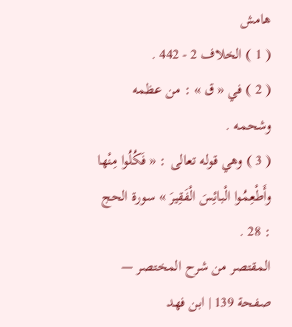هامش
( 1 ) الخلاف 2 - 442 .
( 2 ) في « ق » : من عظمه وشحمه .
( 3 ) وهي قوله تعالى : « فَكُلُوا مِنْها وأَطْعِمُوا الْبائِسَ الْفَقِيرَ » سورة الحج : 28 .
المقتصر من شرح المختصر — صفحة 139 | ابن فهد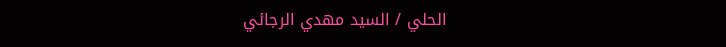الحلي / السيد مهدي الرجائي